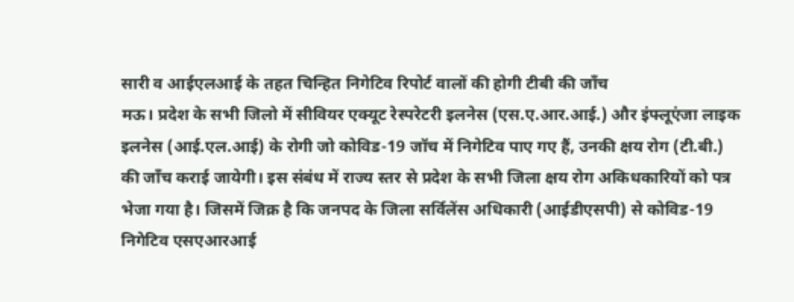सारी व आईएलआई के तहत चिन्हित निगेटिव रिपोर्ट वालों की होगी टीबी की जाँच
मऊ। प्रदेश के सभी जिलो में सीवियर एक्यूट रेस्परेटरी इलनेस (एस.ए.आर.आई.) और इंफ्लूएंजा लाइक इलनेस (आई.एल.आई) के रोगी जो कोविड-19 जॉच में निगेटिव पाए गए हैं, उनकी क्षय रोग (टी.बी.) की जाँच कराई जायेगी। इस संबंध में राज्य स्तर से प्रदेश के सभी जिला क्षय रोग अकिधकारियों को पत्र भेजा गया है। जिसमें जिक्र है कि जनपद के जिला सर्विलेंस अधिकारी (आईडीएसपी) से कोविड-19 निगेटिव एसएआरआई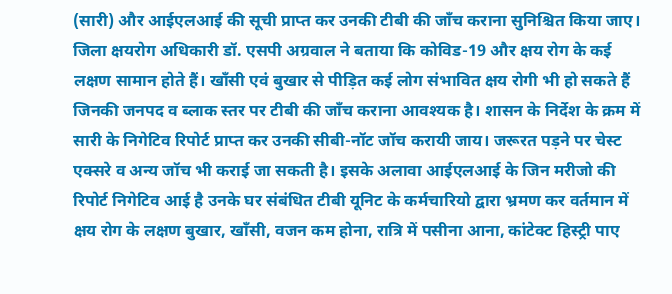(सारी) और आईएलआई की सूची प्राप्त कर उनकी टीबी की जाँच कराना सुनिश्चित किया जाए।
जिला क्षयरोग अधिकारी डॉ. एसपी अग्रवाल ने बताया कि कोविड-19 और क्षय रोग के कई लक्षण सामान होते हैं। खाँसी एवं बुखार से पीड़ित कई लोग संभावित क्षय रोगी भी हो सकते हैं जिनकी जनपद व ब्लाक स्तर पर टीबी की जाँच कराना आवश्यक है। शासन के निर्देश के क्रम में सारी के निगेटिव रिपोर्ट प्राप्त कर उनकी सीबी-नॉट जॉच करायी जाय। जरूरत पड़ने पर चेस्ट एक्सरे व अन्य जॉच भी कराई जा सकती है। इसके अलावा आईएलआई के जिन मरीजो की रिपोर्ट निगेटिव आई है उनके घर संबंधित टीबी यूनिट के कर्मचारियो द्वारा भ्रमण कर वर्तमान में क्षय रोग के लक्षण बुखार, खाँसी, वजन कम होना, रात्रि में पसीना आना, कांटेक्ट हिस्ट्री पाए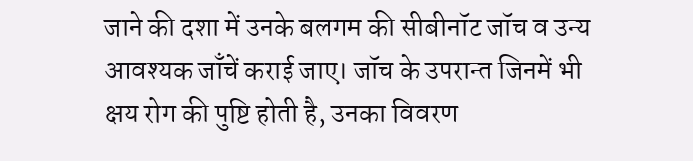जाने की दशा में उनके बलगम की सीबीनॉट जॉच व उन्य आवश्यक जाँचें कराई जाए। जॉच के उपरान्त जिनमें भी क्षय रोग की पुष्टि होती है, उनका विवरण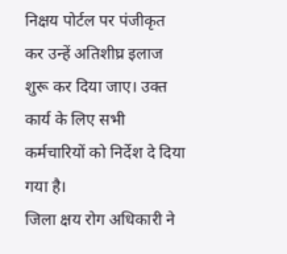निक्षय पोर्टल पर पंजीकृत कर उन्हें अतिशीघ्र इलाज शुरू कर दिया जाए। उक्त कार्य के लिए सभी कर्मचारियों को निर्देश दे दिया गया है।
जिला क्षय रोग अधिकारी ने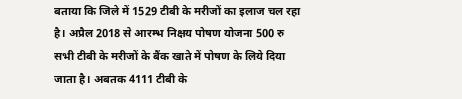बताया कि जिले में 1529 टीबी के मरीजों का इलाज चल रहा है। अप्रैल 2018 से आरम्भ निक्षय पोषण योजना 500 रु सभी टीबी के मरीजों के बैंक खाते में पोषण के लिये दिया जाता है। अबतक 4111 टीबी के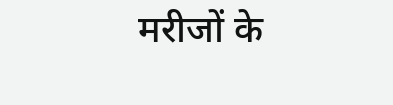मरीजों के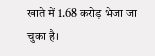खाते में 1.68 करोड़ भेजा जा चुका है।